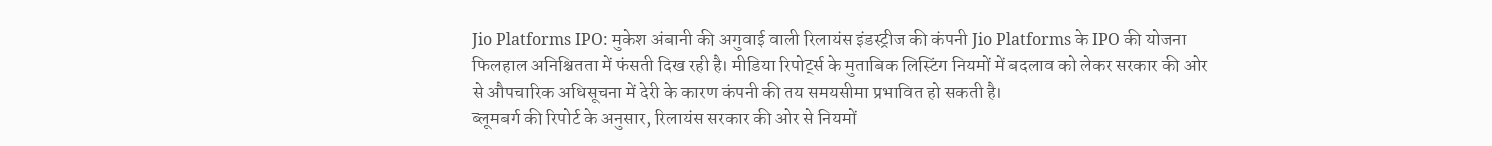Jio Platforms IPO: मुकेश अंबानी की अगुवाई वाली रिलायंस इंडस्ट्रीज की कंपनी Jio Platforms के IPO की योजना फिलहाल अनिश्चितता में फंसती दिख रही है। मीडिया रिपोर्ट्स के मुताबिक लिस्टिंग नियमों में बदलाव को लेकर सरकार की ओर से औपचारिक अधिसूचना में देरी के कारण कंपनी की तय समयसीमा प्रभावित हो सकती है।
ब्लूमबर्ग की रिपोर्ट के अनुसार, रिलायंस सरकार की ओर से नियमों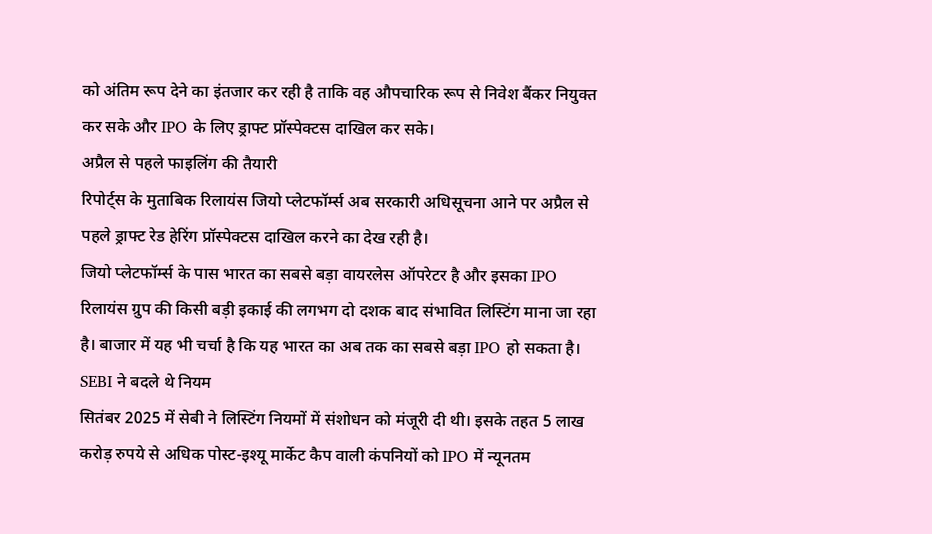को अंतिम रूप देने का इंतजार कर रही है ताकि वह औपचारिक रूप से निवेश बैंकर नियुक्त कर सके और IPO के लिए ड्राफ्ट प्रॉस्पेक्टस दाखिल कर सके।
अप्रैल से पहले फाइलिंग की तैयारी
रिपोर्ट्स के मुताबिक रिलायंस जियो प्लेटफॉर्म्स अब सरकारी अधिसूचना आने पर अप्रैल से पहले ड्राफ्ट रेड हेरिंग प्रॉस्पेक्टस दाखिल करने का देख रही है।
जियो प्लेटफॉर्म्स के पास भारत का सबसे बड़ा वायरलेस ऑपरेटर है और इसका IPO रिलायंस ग्रुप की किसी बड़ी इकाई की लगभग दो दशक बाद संभावित लिस्टिंग माना जा रहा है। बाजार में यह भी चर्चा है कि यह भारत का अब तक का सबसे बड़ा IPO हो सकता है।
SEBI ने बदले थे नियम
सितंबर 2025 में सेबी ने लिस्टिंग नियमों में संशोधन को मंजूरी दी थी। इसके तहत 5 लाख करोड़ रुपये से अधिक पोस्ट-इश्यू मार्केट कैप वाली कंपनियों को IPO में न्यूनतम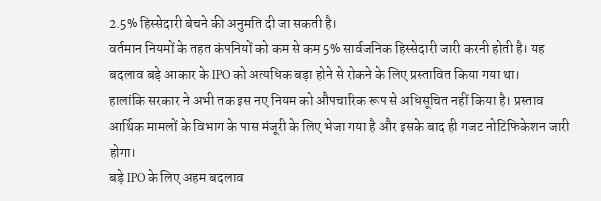2.5% हिस्सेदारी बेचने की अनुमति दी जा सकती है।
वर्तमान नियमों के तहत कंपनियों को कम से कम 5% सार्वजनिक हिस्सेदारी जारी करनी होती है। यह बदलाव बड़े आकार के IPO को अत्यधिक बड़ा होने से रोकने के लिए प्रस्तावित किया गया था।
हालांकि सरकार ने अभी तक इस नए नियम को औपचारिक रूप से अधिसूचित नहीं किया है। प्रस्ताव आर्थिक मामलों के विभाग के पास मंजूरी के लिए भेजा गया है और इसके बाद ही गजट नोटिफिकेशन जारी होगा।
बड़े IPO के लिए अहम बदलाव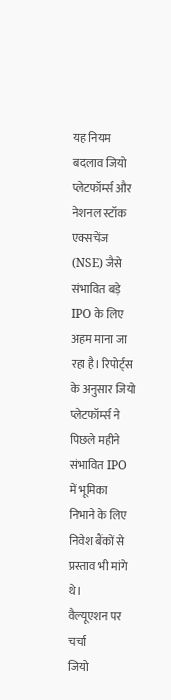यह नियम बदलाव जियो प्लेटफॉर्म्स और नेशनल स्टॉक एक्सचेंज (NSE) जैसे संभावित बड़े IPO के लिए अहम माना जा रहा है। रिपोर्ट्स के अनुसार जियो प्लेटफॉर्म्स ने पिछले महीने संभावित IPO में भूमिका निभाने के लिए निवेश बैंकों से प्रस्ताव भी मांगे थे।
वैल्यूएशन पर चर्चा
जियो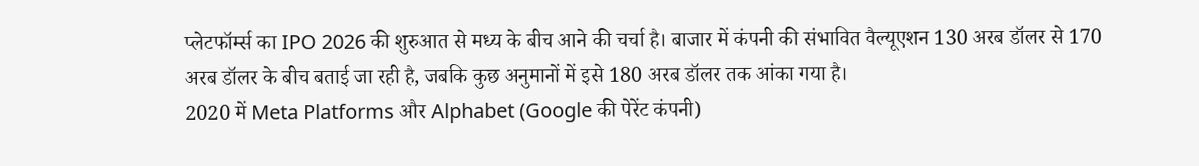प्लेटफॉर्म्स का IPO 2026 की शुरुआत से मध्य के बीच आने की चर्चा है। बाजार में कंपनी की संभावित वैल्यूएशन 130 अरब डॉलर से 170 अरब डॉलर के बीच बताई जा रही है, जबकि कुछ अनुमानों में इसे 180 अरब डॉलर तक आंका गया है।
2020 में Meta Platforms और Alphabet (Google की पेरेंट कंपनी)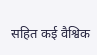सहित कई वैश्विक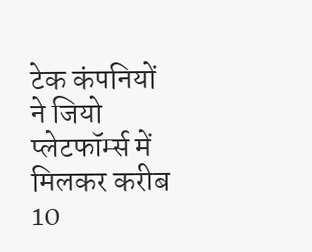टेक कंपनियों ने जियो प्लेटफॉर्म्स में मिलकर करीब 10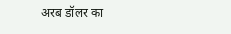अरब डॉलर का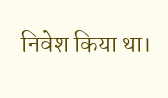निवेश किया था।